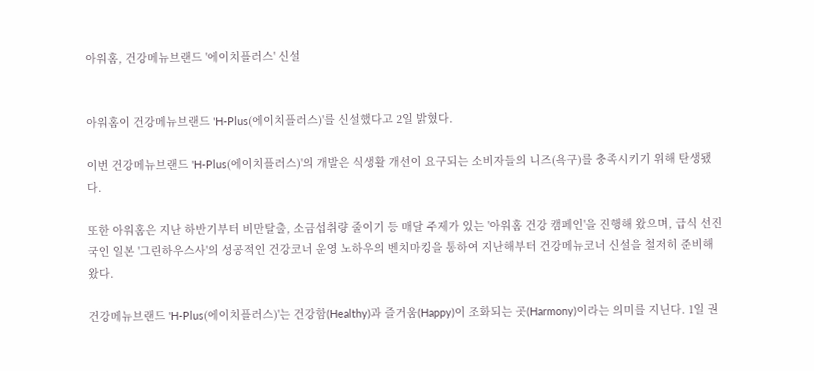아워홈, 건강메뉴브랜드 '에이치플러스' 신설


아워홈이 건강메뉴브랜드 'H-Plus(에이치플러스)'를 신설했다고 2일 밝혔다.

이번 건강메뉴브랜드 'H-Plus(에이치플러스)'의 개발은 식생활 개선이 요구되는 소비자들의 니즈(욕구)를 충족시키기 위해 탄생됐다.

또한 아워홈은 지난 하반기부터 비만탈출, 소금섭취량 줄이기 등 매달 주제가 있는 '아워홈 건강 캠페인'을 진행해 왔으며, 급식 선진국인 일본 '그린하우스사'의 성공적인 건강코너 운영 노하우의 벤치마킹을 통하여 지난해부터 건강메뉴코너 신설을 철저히 준비해 왔다.

건강메뉴브랜드 'H-Plus(에이치플러스)'는 건강함(Healthy)과 즐거움(Happy)이 조화되는 곳(Harmony)이라는 의미를 지닌다. 1일 권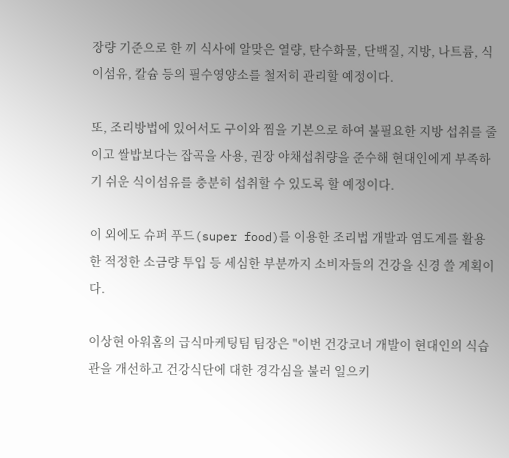장량 기준으로 한 끼 식사에 알맞은 열량, 탄수화물, 단백질, 지방, 나트륨, 식이섬유, 칼슘 등의 필수영양소를 철저히 관리할 예정이다.

또, 조리방법에 있어서도 구이와 찜을 기본으로 하여 불필요한 지방 섭취를 줄이고 쌀밥보다는 잡곡을 사용, 권장 야채섭취량을 준수해 현대인에게 부족하기 쉬운 식이섬유를 충분히 섭취할 수 있도록 할 예정이다.

이 외에도 슈퍼 푸드(super food)를 이용한 조리법 개발과 염도계를 활용한 적정한 소금량 투입 등 세심한 부분까지 소비자들의 건강을 신경 쓸 계획이다.

이상현 아워홈의 급식마케팅팀 팀장은 "이번 건강코너 개발이 현대인의 식습관을 개선하고 건강식단에 대한 경각심을 불러 일으키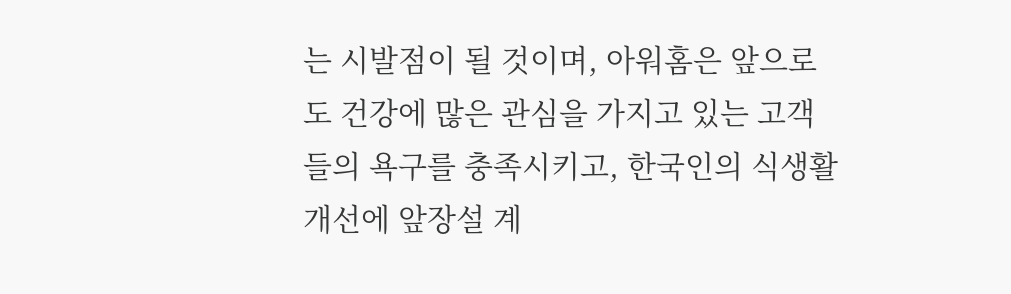는 시발점이 될 것이며, 아워홈은 앞으로도 건강에 많은 관심을 가지고 있는 고객들의 욕구를 충족시키고, 한국인의 식생활 개선에 앞장설 계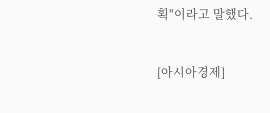획"이라고 말했다.


[아시아경제]